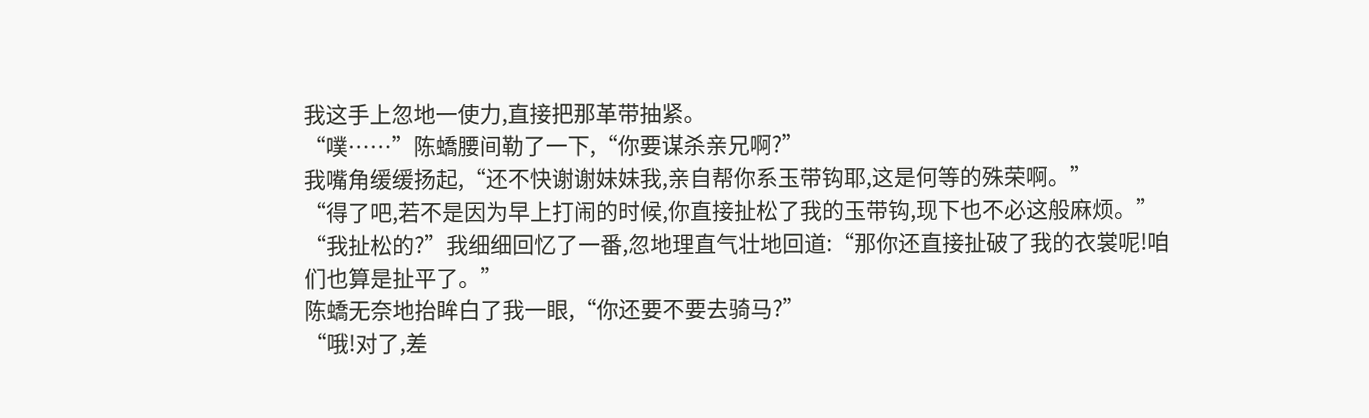我这手上忽地一使力,直接把那革带抽紧。
“噗……”陈蟜腰间勒了一下,“你要谋杀亲兄啊?”
我嘴角缓缓扬起,“还不快谢谢妹妹我,亲自帮你系玉带钩耶,这是何等的殊荣啊。”
“得了吧,若不是因为早上打闹的时候,你直接扯松了我的玉带钩,现下也不必这般麻烦。”
“我扯松的?”我细细回忆了一番,忽地理直气壮地回道:“那你还直接扯破了我的衣裳呢!咱们也算是扯平了。”
陈蟜无奈地抬眸白了我一眼,“你还要不要去骑马?”
“哦!对了,差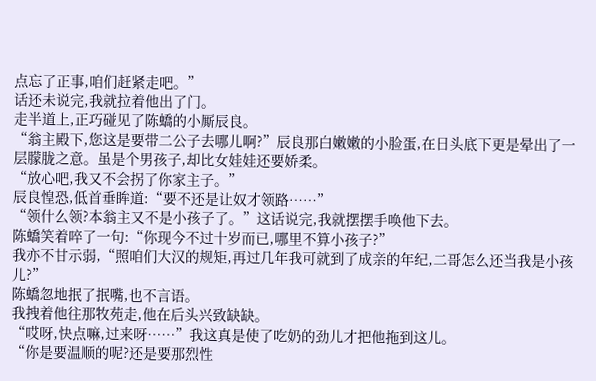点忘了正事,咱们赶紧走吧。”
话还未说完,我就拉着他出了门。
走半道上,正巧碰见了陈蟜的小厮辰良。
“翁主殿下,您这是要带二公子去哪儿啊?”辰良那白嫩嫩的小脸蛋,在日头底下更是晕出了一层朦胧之意。虽是个男孩子,却比女娃娃还要娇柔。
“放心吧,我又不会拐了你家主子。”
辰良惶恐,低首垂眸道:“要不还是让奴才领路……”
“领什么领?本翁主又不是小孩子了。”这话说完,我就摆摆手唤他下去。
陈蟜笑着啐了一句:“你现今不过十岁而已,哪里不算小孩子?”
我亦不甘示弱,“照咱们大汉的规矩,再过几年我可就到了成亲的年纪,二哥怎么还当我是小孩儿?”
陈蟜忽地抿了抿嘴,也不言语。
我拽着他往那牧苑走,他在后头兴致缺缺。
“哎呀,快点嘛,过来呀……”我这真是使了吃奶的劲儿才把他拖到这儿。
“你是要温顺的呢?还是要那烈性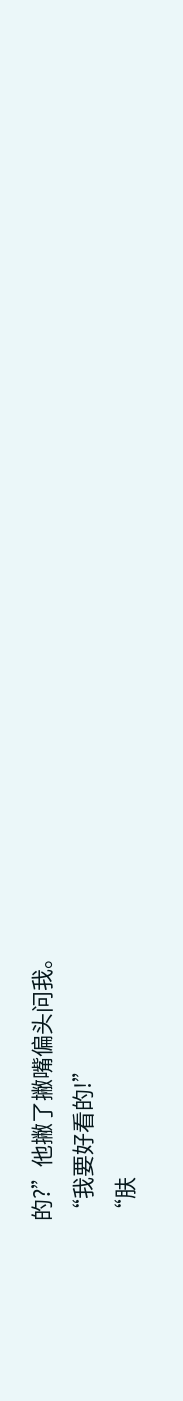的?”他撇了撇嘴偏头问我。
“我要好看的!”
“肤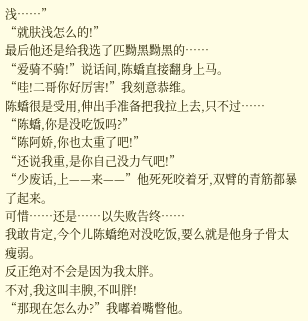浅……”
“就肤浅怎么的!”
最后他还是给我选了匹黝黑黝黑的……
“爱骑不骑!”说话间,陈蟜直接翻身上马。
“哇!二哥你好厉害!”我刻意恭维。
陈蟜很是受用,伸出手准备把我拉上去,只不过……
“陈蟜,你是没吃饭吗?”
“陈阿娇,你也太重了吧!”
“还说我重,是你自己没力气吧!”
“少废话,上——来——”他死死咬着牙,双臂的青筋都暴了起来。
可惜……还是……以失败告终……
我敢肯定,今个儿陈蟜绝对没吃饭,要么就是他身子骨太瘦弱。
反正绝对不会是因为我太胖。
不对,我这叫丰腴,不叫胖!
“那现在怎么办?”我嘟着嘴瞥他。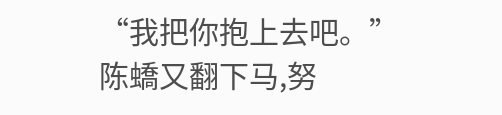“我把你抱上去吧。”
陈蟜又翻下马,努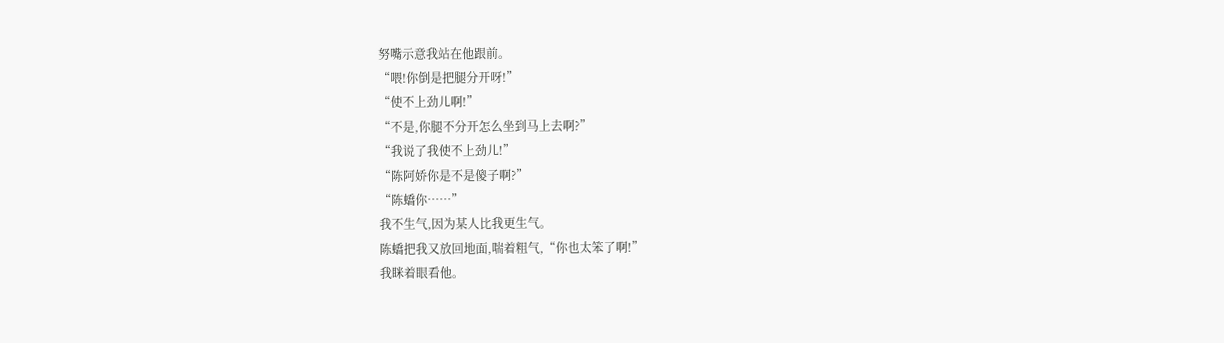努嘴示意我站在他跟前。
“喂!你倒是把腿分开呀!”
“使不上劲儿啊!”
“不是,你腿不分开怎么坐到马上去啊?”
“我说了我使不上劲儿!”
“陈阿娇你是不是傻子啊?”
“陈蟜你……”
我不生气,因为某人比我更生气。
陈蟜把我又放回地面,喘着粗气,“你也太笨了啊!”
我眯着眼看他。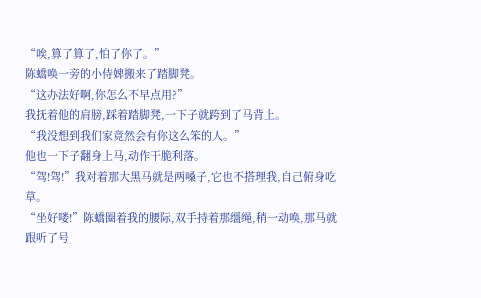“唉,算了算了,怕了你了。”
陈蟜唤一旁的小侍婢搬来了踏脚凳。
“这办法好啊,你怎么不早点用?”
我抚着他的肩膀,踩着踏脚凳,一下子就跨到了马背上。
“我没想到我们家竟然会有你这么笨的人。”
他也一下子翻身上马,动作干脆利落。
“驾!驾!”我对着那大黑马就是两嗓子,它也不搭理我,自己俯身吃草。
“坐好喽!”陈蟜圈着我的腰际,双手持着那缰绳,稍一动唤,那马就跟听了号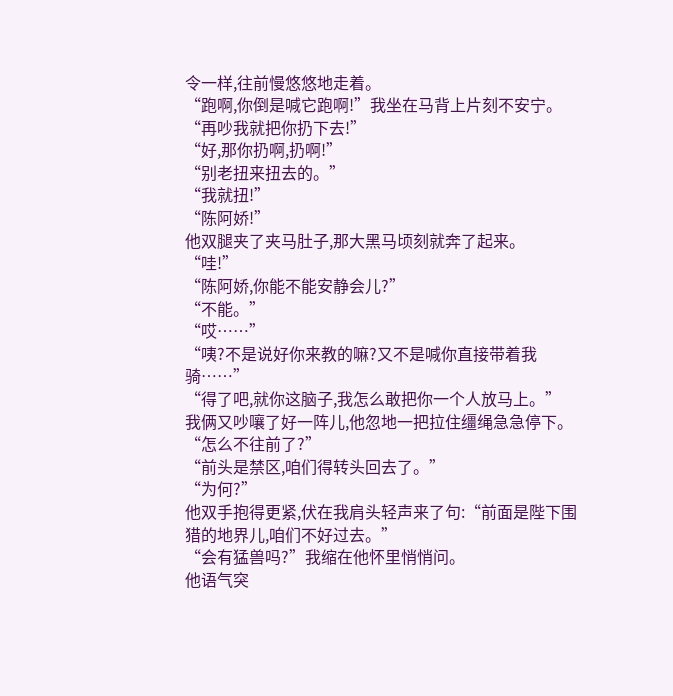令一样,往前慢悠悠地走着。
“跑啊,你倒是喊它跑啊!”我坐在马背上片刻不安宁。
“再吵我就把你扔下去!”
“好,那你扔啊,扔啊!”
“别老扭来扭去的。”
“我就扭!”
“陈阿娇!”
他双腿夹了夹马肚子,那大黑马顷刻就奔了起来。
“哇!”
“陈阿娇,你能不能安静会儿?”
“不能。”
“哎……”
“咦?不是说好你来教的嘛?又不是喊你直接带着我骑……”
“得了吧,就你这脑子,我怎么敢把你一个人放马上。”
我俩又吵嚷了好一阵儿,他忽地一把拉住缰绳急急停下。
“怎么不往前了?”
“前头是禁区,咱们得转头回去了。”
“为何?”
他双手抱得更紧,伏在我肩头轻声来了句:“前面是陛下围猎的地界儿,咱们不好过去。”
“会有猛兽吗?”我缩在他怀里悄悄问。
他语气突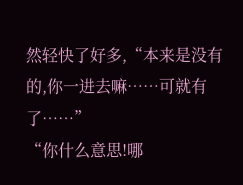然轻快了好多,“本来是没有的,你一进去嘛……可就有了……”
“你什么意思!哪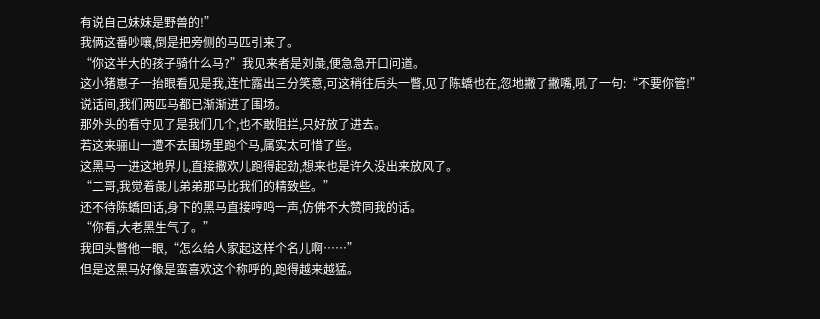有说自己妹妹是野兽的!”
我俩这番吵嚷,倒是把旁侧的马匹引来了。
“你这半大的孩子骑什么马?”我见来者是刘彘,便急急开口问道。
这小猪崽子一抬眼看见是我,连忙露出三分笑意,可这稍往后头一瞥,见了陈蟜也在,忽地撇了撇嘴,吼了一句:“不要你管!”
说话间,我们两匹马都已渐渐进了围场。
那外头的看守见了是我们几个,也不敢阻拦,只好放了进去。
若这来骊山一遭不去围场里跑个马,属实太可惜了些。
这黑马一进这地界儿,直接撒欢儿跑得起劲,想来也是许久没出来放风了。
“二哥,我觉着彘儿弟弟那马比我们的精致些。”
还不待陈蟜回话,身下的黑马直接哼鸣一声,仿佛不大赞同我的话。
“你看,大老黑生气了。”
我回头瞥他一眼,“怎么给人家起这样个名儿啊……”
但是这黑马好像是蛮喜欢这个称呼的,跑得越来越猛。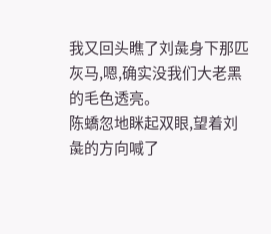我又回头瞧了刘彘身下那匹灰马,嗯,确实没我们大老黑的毛色透亮。
陈蟜忽地眯起双眼,望着刘彘的方向喊了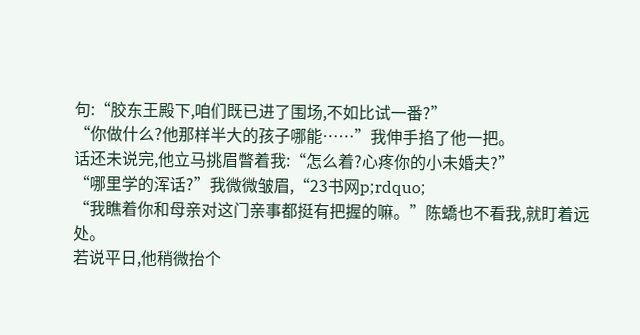句:“胶东王殿下,咱们既已进了围场,不如比试一番?”
“你做什么?他那样半大的孩子哪能……”我伸手掐了他一把。
话还未说完,他立马挑眉瞥着我:“怎么着?心疼你的小未婚夫?”
“哪里学的浑话?”我微微皱眉,“23书网p;rdquo;
“我瞧着你和母亲对这门亲事都挺有把握的嘛。”陈蟜也不看我,就盯着远处。
若说平日,他稍微抬个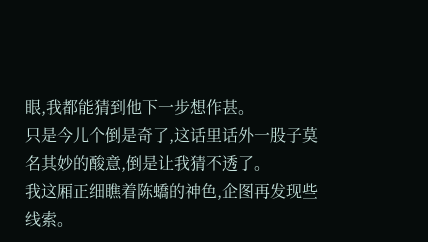眼,我都能猜到他下一步想作甚。
只是今儿个倒是奇了,这话里话外一股子莫名其妙的酸意,倒是让我猜不透了。
我这厢正细瞧着陈蟜的神色,企图再发现些线索。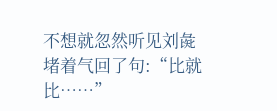不想就忽然听见刘彘堵着气回了句:“比就比……”